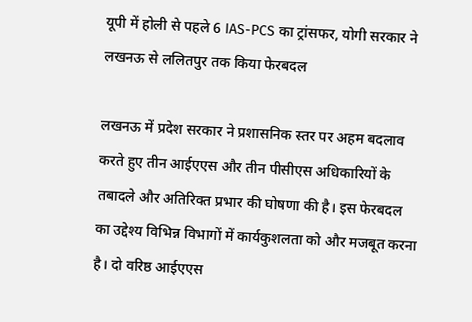यूपी में होली से पहले 6 IAS-PCS का ट्रांसफर, योगी सरकार ने लखनऊ से ललितपुर तक किया फेरबदल

लखनऊ में प्रदेश सरकार ने प्रशासनिक स्तर पर अहम बदलाव करते हुए तीन आईएएस और तीन पीसीएस अधिकारियों के तबादले और अतिरिक्त प्रभार की घोषणा की है। इस फेरबदल का उद्देश्य विभिन्न विभागों में कार्यकुशलता को और मजबूत करना है। दो वरिष्ठ आईएएस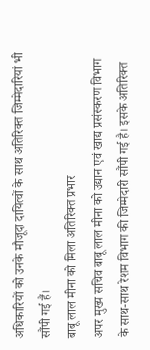अधिकारियों को उनके मौजूदा दायित्वों के साथ अतिरिक्त जिम्मेदारियां भी सौंपी गई हैं।
बाबू लाल मीना को मिला अतिरिक्त प्रभार
अपर मुख्य सचिव बाबू लाल मीना को उद्यान एवं खाद्य प्रसंस्करण विभाग के साथ-साथ रेशम विभाग की जिम्मेदारी सौंपी गई है। इसके अतिरिक्त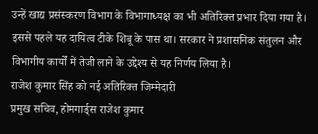उन्हें खाद्य प्रसंस्करण विभाग के विभागाध्यक्ष का भी अतिरिक्त प्रभार दिया गया है। इससे पहले यह दायित्व टीके शिबू के पास था। सरकार ने प्रशासनिक संतुलन और विभागीय कार्यों में तेजी लाने के उद्देश्य से यह निर्णय लिया है।
राजेश कुमार सिंह को नई अतिरिक्त जिम्मेदारी
प्रमुख सचिव, होमगार्ड्स राजेश कुमार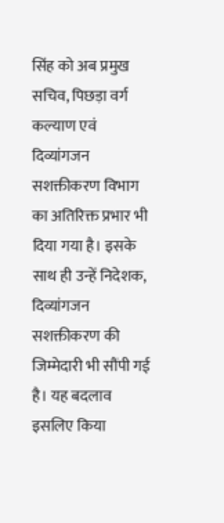सिंह को अब प्रमुख सचिव, पिछड़ा वर्ग कल्याण एवं दिव्यांगजन सशक्तीकरण विभाग का अतिरिक्त प्रभार भी दिया गया है। इसके साथ ही उन्हें निदेशक, दिव्यांगजन सशक्तीकरण की जिम्मेदारी भी सौंपी गई है। यह बदलाव इसलिए किया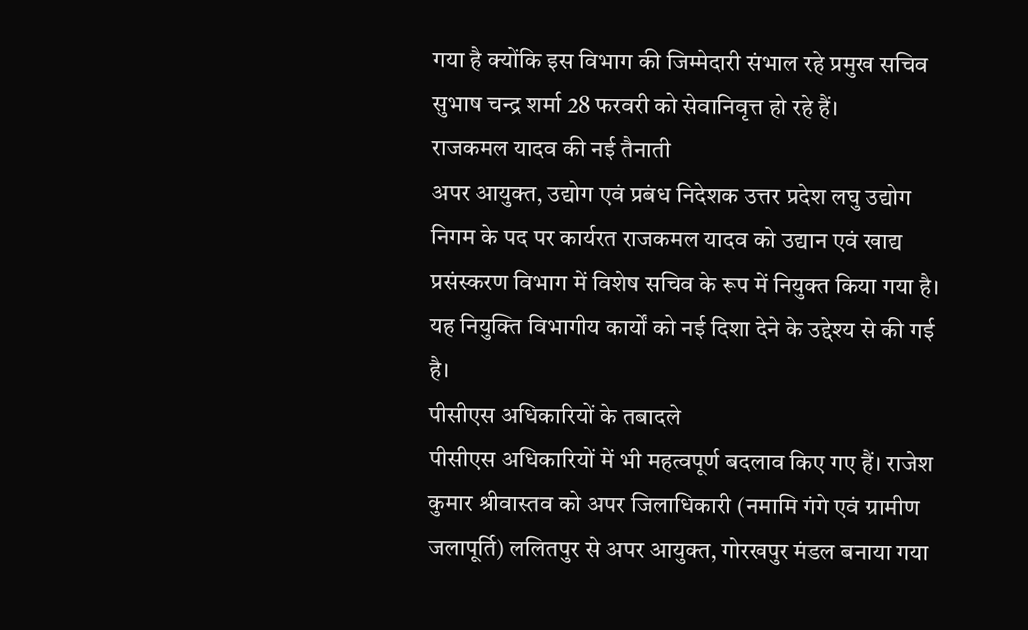गया है क्योंकि इस विभाग की जिम्मेदारी संभाल रहे प्रमुख सचिव सुभाष चन्द्र शर्मा 28 फरवरी को सेवानिवृत्त हो रहे हैं।
राजकमल यादव की नई तैनाती
अपर आयुक्त, उद्योग एवं प्रबंध निदेशक उत्तर प्रदेश लघु उद्योग निगम के पद पर कार्यरत राजकमल यादव को उद्यान एवं खाद्य प्रसंस्करण विभाग में विशेष सचिव के रूप में नियुक्त किया गया है। यह नियुक्ति विभागीय कार्यों को नई दिशा देने के उद्देश्य से की गई है।
पीसीएस अधिकारियों के तबादले
पीसीएस अधिकारियों में भी महत्वपूर्ण बदलाव किए गए हैं। राजेश कुमार श्रीवास्तव को अपर जिलाधिकारी (नमामि गंगे एवं ग्रामीण जलापूर्ति) ललितपुर से अपर आयुक्त, गोरखपुर मंडल बनाया गया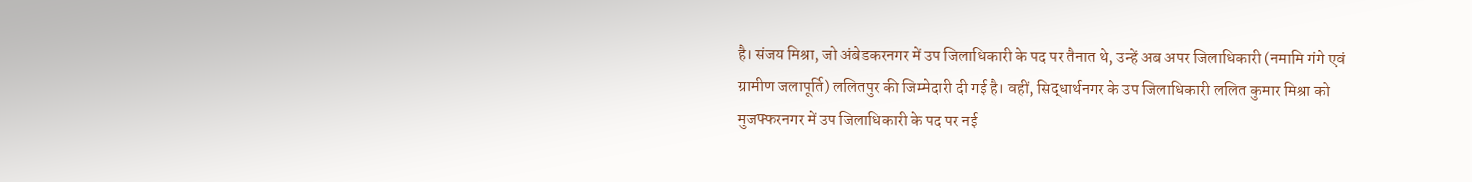है। संजय मिश्रा, जो अंबेडकरनगर में उप जिलाधिकारी के पद पर तैनात थे, उन्हें अब अपर जिलाधिकारी (नमामि गंगे एवं ग्रामीण जलापूर्ति) ललितपुर की जिम्मेदारी दी गई है। वहीं, सिद्धार्थनगर के उप जिलाधिकारी ललित कुमार मिश्रा को मुजफ्फरनगर में उप जिलाधिकारी के पद पर नई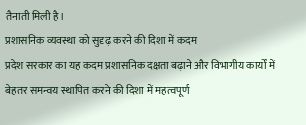तैनाती मिली है।
प्रशासनिक व्यवस्था को सुदृढ़ करने की दिशा में कदम
प्रदेश सरकार का यह कदम प्रशासनिक दक्षता बढ़ाने और विभागीय कार्यों में बेहतर समन्वय स्थापित करने की दिशा में महत्वपूर्ण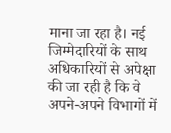माना जा रहा है। नई जिम्मेदारियों के साथ अधिकारियों से अपेक्षा की जा रही है कि वे अपने-अपने विभागों में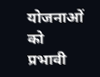योजनाओं को प्रभावी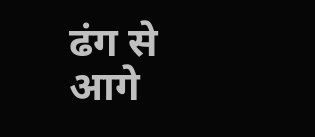ढंग से आगे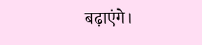बढ़ाएंगे।